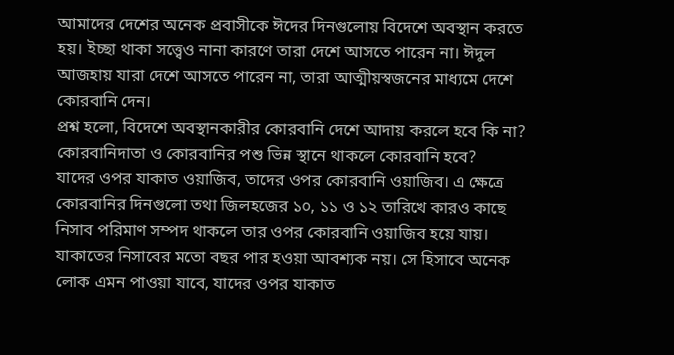আমাদের দেশের অনেক প্রবাসীকে ঈদের দিনগুলোয় বিদেশে অবস্থান করতে হয়। ইচ্ছা থাকা সত্ত্বেও নানা কারণে তারা দেশে আসতে পারেন না। ঈদুল আজহায় যারা দেশে আসতে পারেন না, তারা আত্মীয়স্বজনের মাধ্যমে দেশে কোরবানি দেন।
প্রশ্ন হলো, বিদেশে অবস্থানকারীর কোরবানি দেশে আদায় করলে হবে কি না? কোরবানিদাতা ও কোরবানির পশু ভিন্ন স্থানে থাকলে কোরবানি হবে?
যাদের ওপর যাকাত ওয়াজিব, তাদের ওপর কোরবানি ওয়াজিব। এ ক্ষেত্রে কোরবানির দিনগুলো তথা জিলহজের ১০, ১১ ও ১২ তারিখে কারও কাছে নিসাব পরিমাণ সম্পদ থাকলে তার ওপর কোরবানি ওয়াজিব হয়ে যায়।
যাকাতের নিসাবের মতো বছর পার হওয়া আবশ্যক নয়। সে হিসাবে অনেক লোক এমন পাওয়া যাবে, যাদের ওপর যাকাত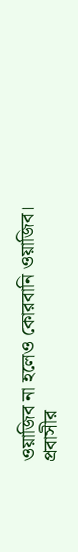ওয়াজিব না হলেও কোরবানি ওয়াজিব।
প্রবাসীর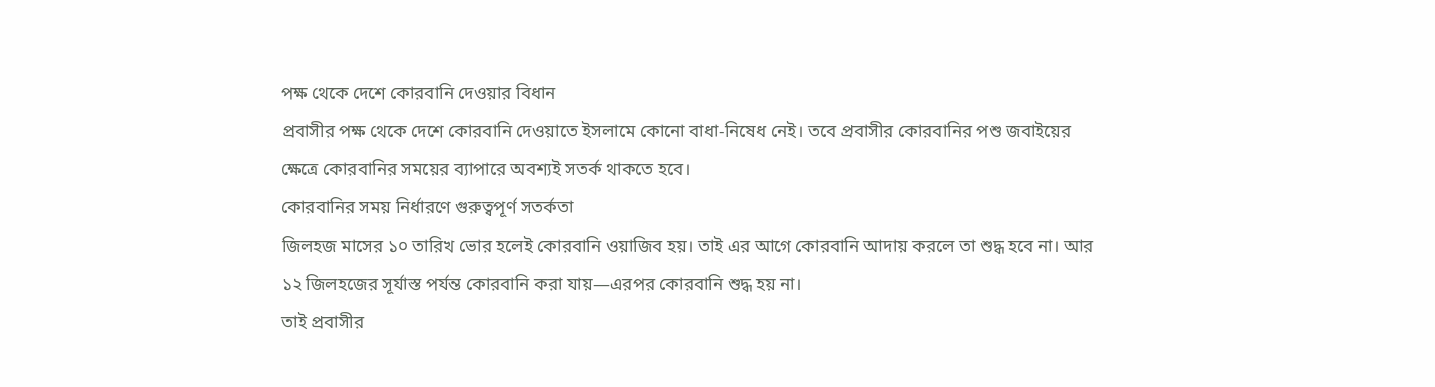পক্ষ থেকে দেশে কোরবানি দেওয়ার বিধান
প্রবাসীর পক্ষ থেকে দেশে কোরবানি দেওয়াতে ইসলামে কোনো বাধা-নিষেধ নেই। তবে প্রবাসীর কোরবানির পশু জবাইয়ের ক্ষেত্রে কোরবানির সময়ের ব্যাপারে অবশ্যই সতর্ক থাকতে হবে।
কোরবানির সময় নির্ধারণে গুরুত্বপূর্ণ সতর্কতা
জিলহজ মাসের ১০ তারিখ ভোর হলেই কোরবানি ওয়াজিব হয়। তাই এর আগে কোরবানি আদায় করলে তা শুদ্ধ হবে না। আর ১২ জিলহজের সূর্যাস্ত পর্যন্ত কোরবানি করা যায়—এরপর কোরবানি শুদ্ধ হয় না।
তাই প্রবাসীর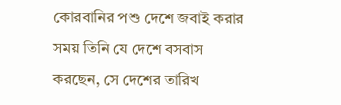কোরবানির পশু দেশে জবাই করার সময় তিনি যে দেশে বসবাস করছেন, সে দেশের তারিখ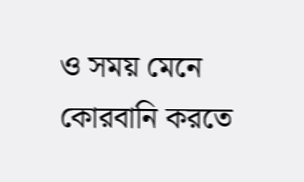ও সময় মেনে কোরবানি করতে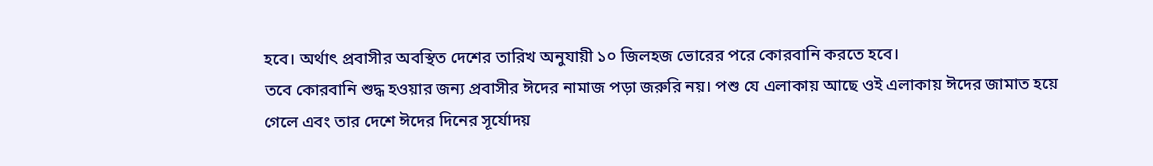হবে। অর্থাৎ প্রবাসীর অবস্থিত দেশের তারিখ অনুযায়ী ১০ জিলহজ ভোরের পরে কোরবানি করতে হবে।
তবে কোরবানি শুদ্ধ হওয়ার জন্য প্রবাসীর ঈদের নামাজ পড়া জরুরি নয়। পশু যে এলাকায় আছে ওই এলাকায় ঈদের জামাত হয়ে গেলে এবং তার দেশে ঈদের দিনের সূর্যোদয়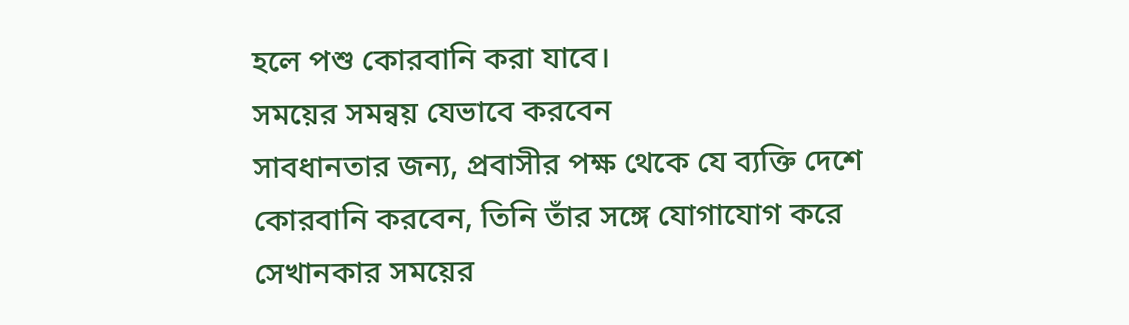হলে পশু কোরবানি করা যাবে।
সময়ের সমন্বয় যেভাবে করবেন
সাবধানতার জন্য, প্রবাসীর পক্ষ থেকে যে ব্যক্তি দেশে কোরবানি করবেন, তিনি তাঁর সঙ্গে যোগাযোগ করে সেখানকার সময়ের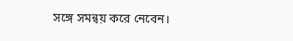সঙ্গে সমন্বয় করে নেবেন।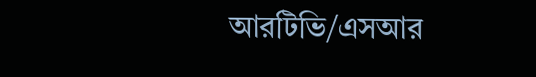আরটিভি/এসআর